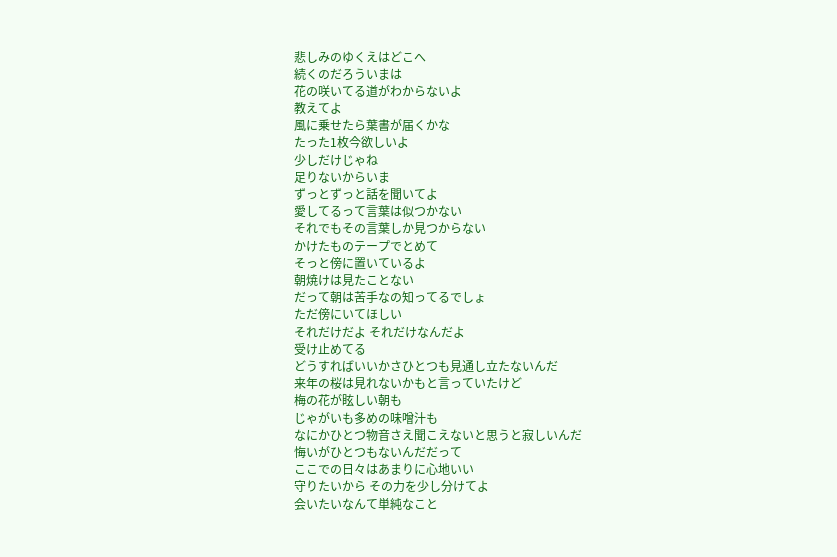悲しみのゆくえはどこへ
続くのだろういまは
花の咲いてる道がわからないよ
教えてよ
風に乗せたら葉書が届くかな
たった1枚今欲しいよ
少しだけじゃね
足りないからいま
ずっとずっと話を聞いてよ
愛してるって言葉は似つかない
それでもその言葉しか見つからない
かけたものテープでとめて
そっと傍に置いているよ
朝焼けは見たことない
だって朝は苦手なの知ってるでしょ
ただ傍にいてほしい
それだけだよ それだけなんだよ
受け止めてる
どうすればいいかさひとつも見通し立たないんだ
来年の桜は見れないかもと言っていたけど
梅の花が眩しい朝も
じゃがいも多めの味噌汁も
なにかひとつ物音さえ聞こえないと思うと寂しいんだ
悔いがひとつもないんだだって
ここでの日々はあまりに心地いい
守りたいから その力を少し分けてよ
会いたいなんて単純なこと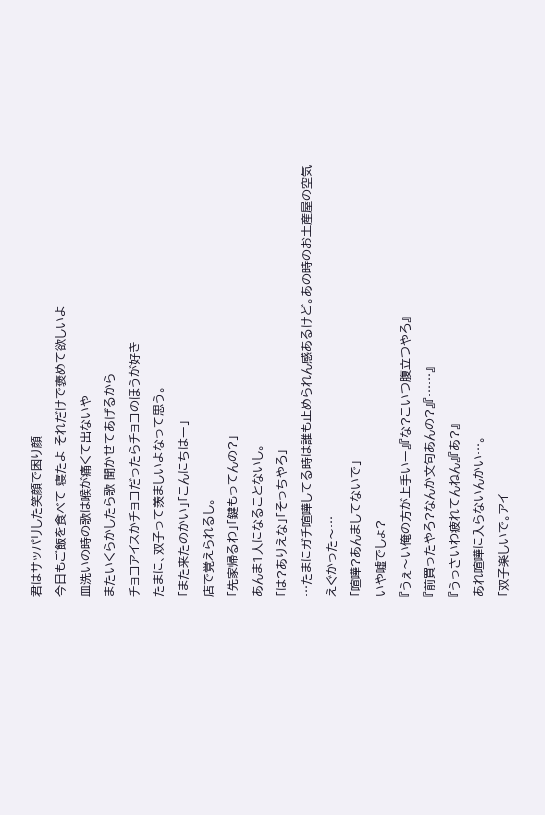君はサッパリした笑顔で困り顔
今日もご飯を食べて 寝たよ それだけで褒めて欲しいよ
皿洗いの時の歌は喉が痛くて出ないや
またいくらかしたら歌 聞かせてあげるから
チョコアイスかチョコだったらチョコのほうが好き
たまに、双子って羨ましいよなって思う。
「また来たのかい」「こんにちはー」
店で覚えられるし。
「先家帰るわ」「鍵もってんの?」
あんま1人になることないし。
「は?ありえな」「そっちやろ」
…たまにガチ喧嘩してる時は誰も止められん感あるけど。あの時のお土産屋の空気えぐかった〜…
「喧嘩?あんましてないで」
いや嘘でしょ?
『うぇ〜い俺の方が上手いー』『な?こいつ腹立つやろ』
『前買ったやろ?なんか文句あんの?』『……』
『うっさいわ疲れてんねん』『あ?』
あれ喧嘩に入らないんかい…。
「双子楽しいで。アイ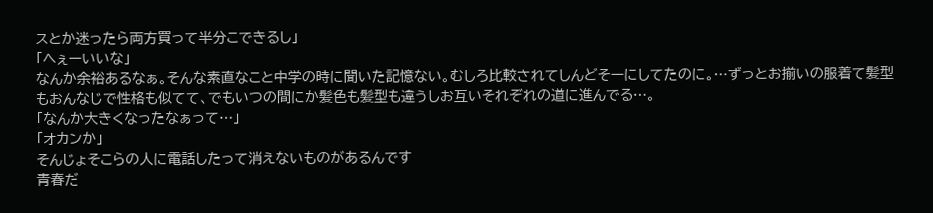スとか迷ったら両方買って半分こできるし」
「へぇーいいな」
なんか余裕あるなぁ。そんな素直なこと中学の時に聞いた記憶ない。むしろ比較されてしんどそーにしてたのに。…ずっとお揃いの服着て髪型もおんなじで性格も似てて、でもいつの間にか髪色も髪型も違うしお互いそれぞれの道に進んでる…。
「なんか大きくなったなぁって…」
「オカンか」
そんじょそこらの人に電話したって消えないものがあるんです
青春だ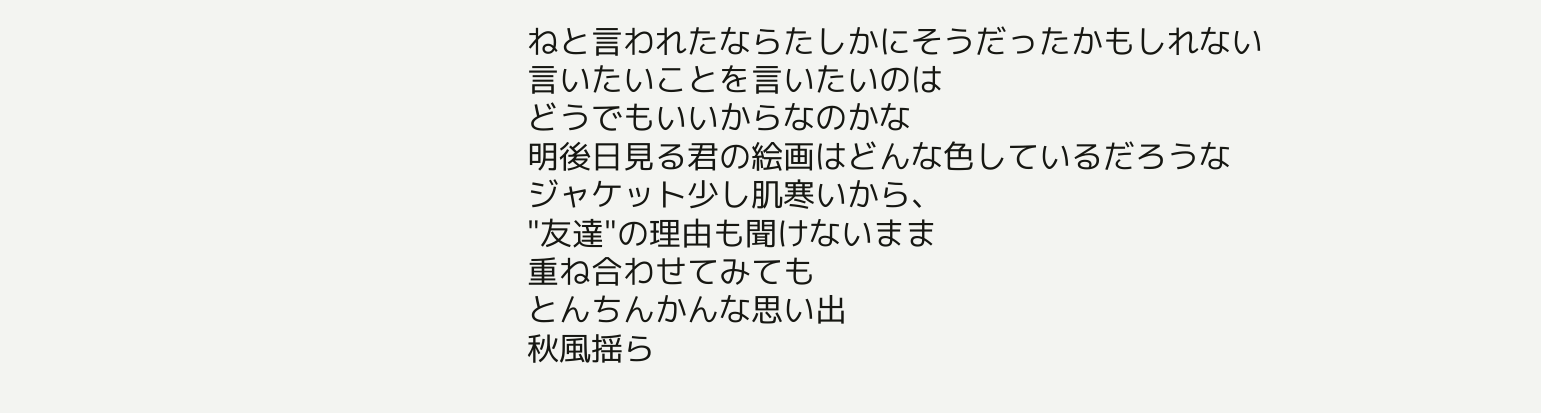ねと言われたならたしかにそうだったかもしれない
言いたいことを言いたいのは
どうでもいいからなのかな
明後日見る君の絵画はどんな色しているだろうな
ジャケット少し肌寒いから、
"友達"の理由も聞けないまま
重ね合わせてみても
とんちんかんな思い出
秋風揺ら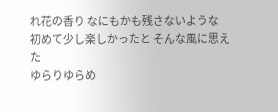れ花の香り なにもかも残さないような
初めて少し楽しかったと そんな風に思えた
ゆらりゆらめ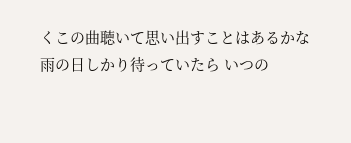くこの曲聴いて思い出すことはあるかな
雨の日しかり待っていたら いつの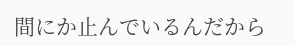間にか止んでいるんだから